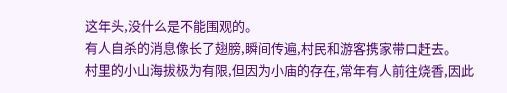这年头,没什么是不能围观的。
有人自杀的消息像长了翅膀,瞬间传遍,村民和游客携家带口赶去。
村里的小山海拔极为有限,但因为小庙的存在,常年有人前往烧香,因此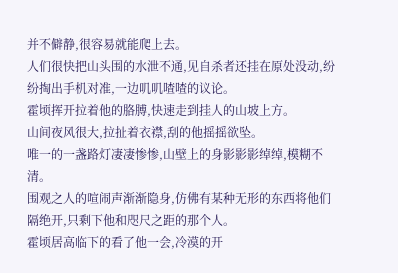并不僻静,很容易就能爬上去。
人们很快把山头围的水泄不通,见自杀者还挂在原处没动,纷纷掏出手机对准,一边叽叽喳喳的议论。
霍顷挥开拉着他的胳膊,快速走到挂人的山坡上方。
山间夜风很大,拉扯着衣襟,刮的他摇摇欲坠。
唯一的一盏路灯凄凄惨惨,山壁上的身影影影绰绰,模糊不清。
围观之人的喧闹声渐渐隐身,仿佛有某种无形的东西将他们隔绝开,只剩下他和咫尺之距的那个人。
霍顷居高临下的看了他一会,冷漠的开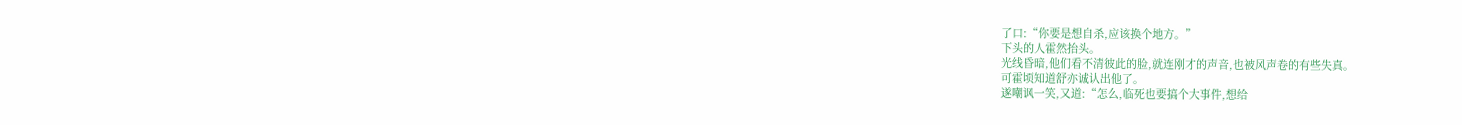了口:“你要是想自杀,应该换个地方。”
下头的人霍然抬头。
光线昏暗,他们看不清彼此的脸,就连刚才的声音,也被风声卷的有些失真。
可霍顷知道舒亦诚认出他了。
遂嘲讽一笑,又道:“怎么,临死也要搞个大事件,想给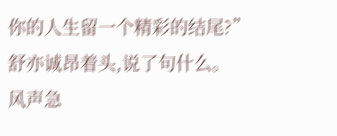你的人生留一个精彩的结尾?”
舒亦诚昂着头,说了句什么。
风声急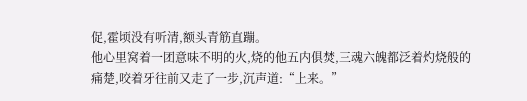促,霍顷没有听清,额头青筋直蹦。
他心里窝着一团意味不明的火,烧的他五内俱焚,三魂六魄都泛着灼烧般的痛楚,咬着牙往前又走了一步,沉声道:“上来。”